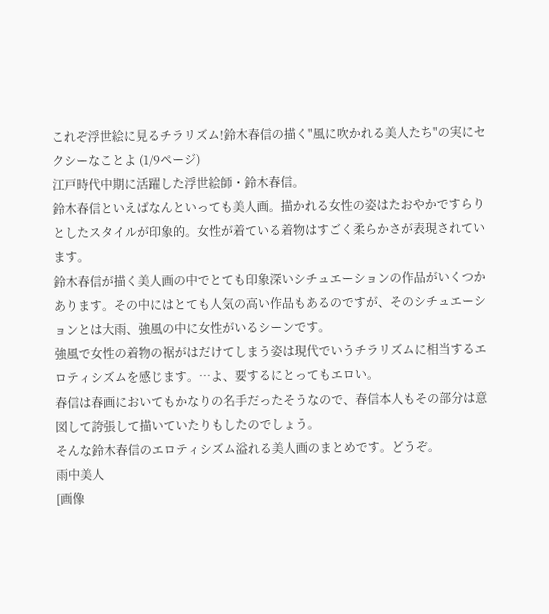これぞ浮世絵に見るチラリズム!鈴木春信の描く"風に吹かれる美人たち"の実にセクシーなことよ (1/9ページ)
江戸時代中期に活躍した浮世絵師・鈴木春信。
鈴木春信といえばなんといっても美人画。描かれる女性の姿はたおやかですらりとしたスタイルが印象的。女性が着ている着物はすごく柔らかさが表現されています。
鈴木春信が描く美人画の中でとても印象深いシチュエーションの作品がいくつかあります。その中にはとても人気の高い作品もあるのですが、そのシチュエーションとは大雨、強風の中に女性がいるシーンです。
強風で女性の着物の裾がはだけてしまう姿は現代でいうチラリズムに相当するエロティシズムを感じます。…よ、要するにとってもエロい。
春信は春画においてもかなりの名手だったそうなので、春信本人もその部分は意図して誇張して描いていたりもしたのでしょう。
そんな鈴木春信のエロティシズム溢れる美人画のまとめです。どうぞ。
雨中美人
[画像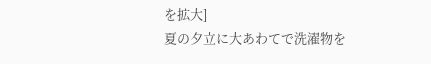を拡大]
夏の夕立に大あわてで洗濯物を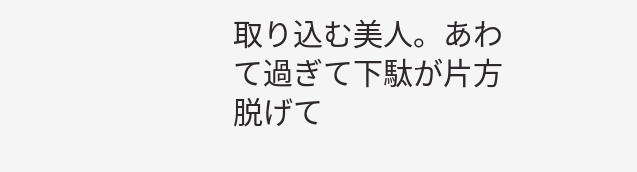取り込む美人。あわて過ぎて下駄が片方脱げて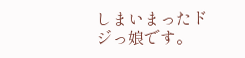しまいまったドジっ娘です。